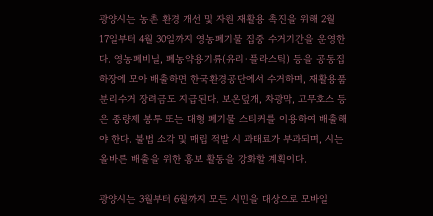광양시는 농촌 환경 개선 및 자원 재활용 촉진을 위해 2월 17일부터 4월 30일까지 영농폐기물 집중 수거기간을 운영한다. 영농폐비닐, 폐농약용기류(유리·플라스틱) 등을 공동집하장에 모아 배출하면 한국환경공단에서 수거하며, 재활용품 분리수거 장려금도 지급된다. 보온덮개, 차광막, 고무호스 등은 종량제 봉투 또는 대형 폐기물 스티커를 이용하여 배출해야 한다. 불법 소각 및 매립 적발 시 과태료가 부과되며, 시는 올바른 배출을 위한 홍보 활동을 강화할 계획이다.

광양시는 3월부터 6월까지 모든 시민을 대상으로 모바일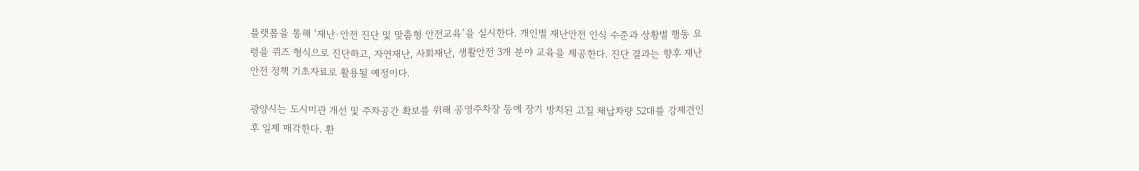플랫폼을 통해 ‘재난·안전 진단 및 맞춤형 안전교육’을 실시한다. 개인별 재난안전 인식 수준과 상황별 행동 요령을 퀴즈 형식으로 진단하고, 자연재난, 사회재난, 생활안전 3개 분야 교육을 제공한다. 진단 결과는 향후 재난안전 정책 기초자료로 활용될 예정이다.

광양시는 도시미관 개선 및 주차공간 확보를 위해 공영주차장 등에 장기 방치된 고질 체납차량 52대를 강제견인 후 일제 매각한다. 환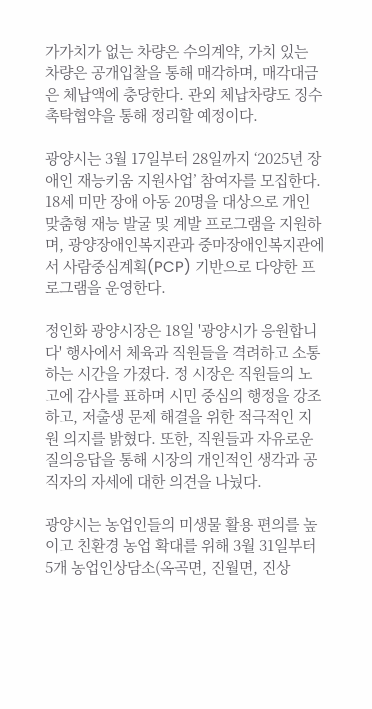가가치가 없는 차량은 수의계약, 가치 있는 차량은 공개입찰을 통해 매각하며, 매각대금은 체납액에 충당한다. 관외 체납차량도 징수촉탁협약을 통해 정리할 예정이다.

광양시는 3월 17일부터 28일까지 ‘2025년 장애인 재능키움 지원사업’ 참여자를 모집한다. 18세 미만 장애 아동 20명을 대상으로 개인 맞춤형 재능 발굴 및 계발 프로그램을 지원하며, 광양장애인복지관과 중마장애인복지관에서 사람중심계획(PCP) 기반으로 다양한 프로그램을 운영한다.

정인화 광양시장은 18일 '광양시가 응원합니다' 행사에서 체육과 직원들을 격려하고 소통하는 시간을 가졌다. 정 시장은 직원들의 노고에 감사를 표하며 시민 중심의 행정을 강조하고, 저출생 문제 해결을 위한 적극적인 지원 의지를 밝혔다. 또한, 직원들과 자유로운 질의응답을 통해 시장의 개인적인 생각과 공직자의 자세에 대한 의견을 나눴다.

광양시는 농업인들의 미생물 활용 편의를 높이고 친환경 농업 확대를 위해 3월 31일부터 5개 농업인상담소(옥곡면, 진월면, 진상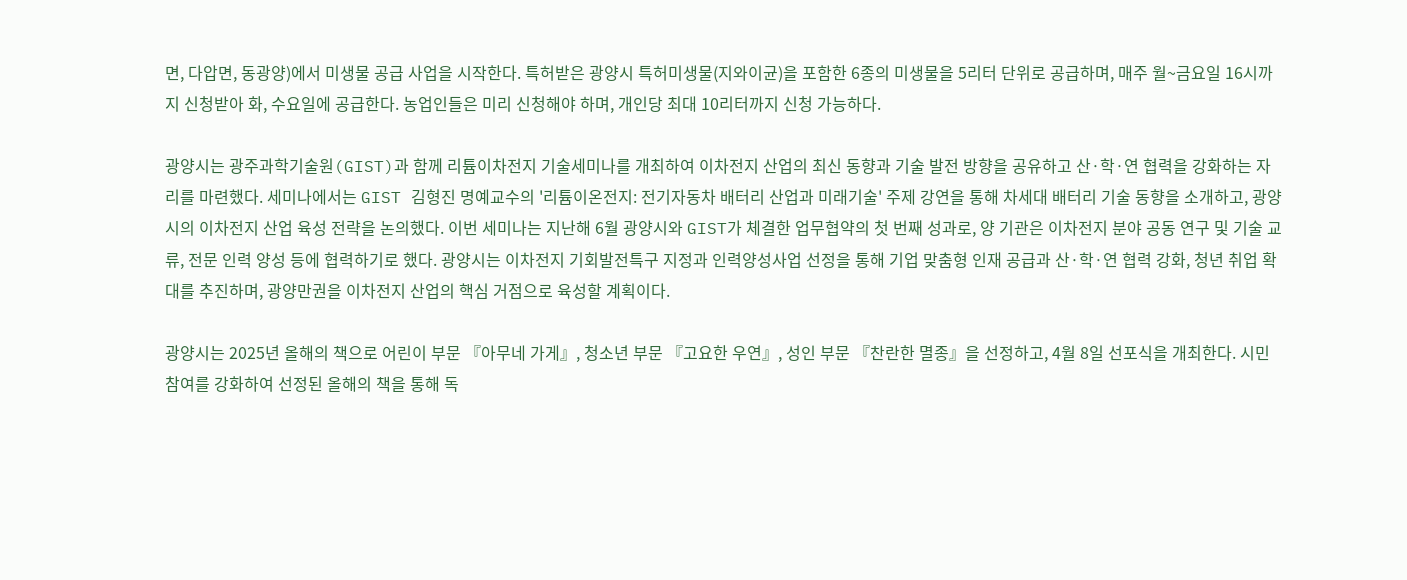면, 다압면, 동광양)에서 미생물 공급 사업을 시작한다. 특허받은 광양시 특허미생물(지와이균)을 포함한 6종의 미생물을 5리터 단위로 공급하며, 매주 월~금요일 16시까지 신청받아 화, 수요일에 공급한다. 농업인들은 미리 신청해야 하며, 개인당 최대 10리터까지 신청 가능하다.

광양시는 광주과학기술원(GIST)과 함께 리튬이차전지 기술세미나를 개최하여 이차전지 산업의 최신 동향과 기술 발전 방향을 공유하고 산·학·연 협력을 강화하는 자리를 마련했다. 세미나에서는 GIST 김형진 명예교수의 '리튬이온전지: 전기자동차 배터리 산업과 미래기술' 주제 강연을 통해 차세대 배터리 기술 동향을 소개하고, 광양시의 이차전지 산업 육성 전략을 논의했다. 이번 세미나는 지난해 6월 광양시와 GIST가 체결한 업무협약의 첫 번째 성과로, 양 기관은 이차전지 분야 공동 연구 및 기술 교류, 전문 인력 양성 등에 협력하기로 했다. 광양시는 이차전지 기회발전특구 지정과 인력양성사업 선정을 통해 기업 맞춤형 인재 공급과 산·학·연 협력 강화, 청년 취업 확대를 추진하며, 광양만권을 이차전지 산업의 핵심 거점으로 육성할 계획이다.

광양시는 2025년 올해의 책으로 어린이 부문 『아무네 가게』, 청소년 부문 『고요한 우연』, 성인 부문 『찬란한 멸종』을 선정하고, 4월 8일 선포식을 개최한다. 시민 참여를 강화하여 선정된 올해의 책을 통해 독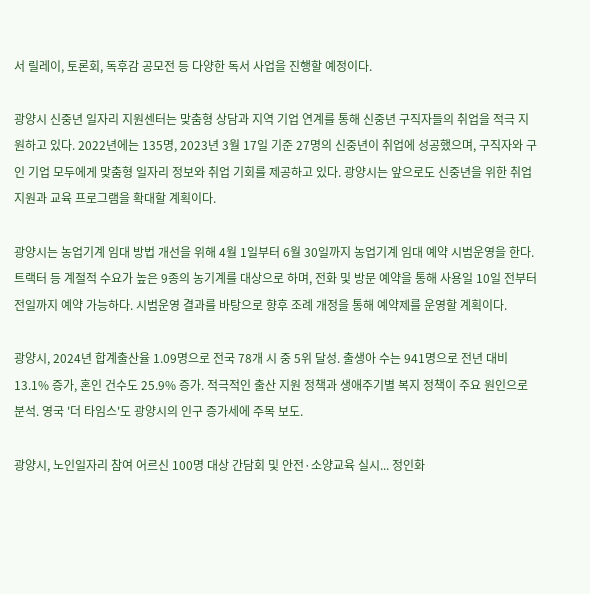서 릴레이, 토론회, 독후감 공모전 등 다양한 독서 사업을 진행할 예정이다.

광양시 신중년 일자리 지원센터는 맞춤형 상담과 지역 기업 연계를 통해 신중년 구직자들의 취업을 적극 지원하고 있다. 2022년에는 135명, 2023년 3월 17일 기준 27명의 신중년이 취업에 성공했으며, 구직자와 구인 기업 모두에게 맞춤형 일자리 정보와 취업 기회를 제공하고 있다. 광양시는 앞으로도 신중년을 위한 취업 지원과 교육 프로그램을 확대할 계획이다.

광양시는 농업기계 임대 방법 개선을 위해 4월 1일부터 6월 30일까지 농업기계 임대 예약 시범운영을 한다. 트랙터 등 계절적 수요가 높은 9종의 농기계를 대상으로 하며, 전화 및 방문 예약을 통해 사용일 10일 전부터 전일까지 예약 가능하다. 시범운영 결과를 바탕으로 향후 조례 개정을 통해 예약제를 운영할 계획이다.

광양시, 2024년 합계출산율 1.09명으로 전국 78개 시 중 5위 달성. 출생아 수는 941명으로 전년 대비 13.1% 증가, 혼인 건수도 25.9% 증가. 적극적인 출산 지원 정책과 생애주기별 복지 정책이 주요 원인으로 분석. 영국 '더 타임스'도 광양시의 인구 증가세에 주목 보도.

광양시, 노인일자리 참여 어르신 100명 대상 간담회 및 안전·소양교육 실시... 정인화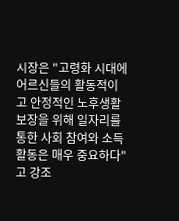시장은 "고령화 시대에 어르신들의 활동적이고 안정적인 노후생활 보장을 위해 일자리를 통한 사회 참여와 소득 활동은 매우 중요하다"고 강조